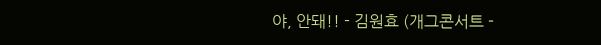야, 안돼!! - 김원효 (개그콘서트 -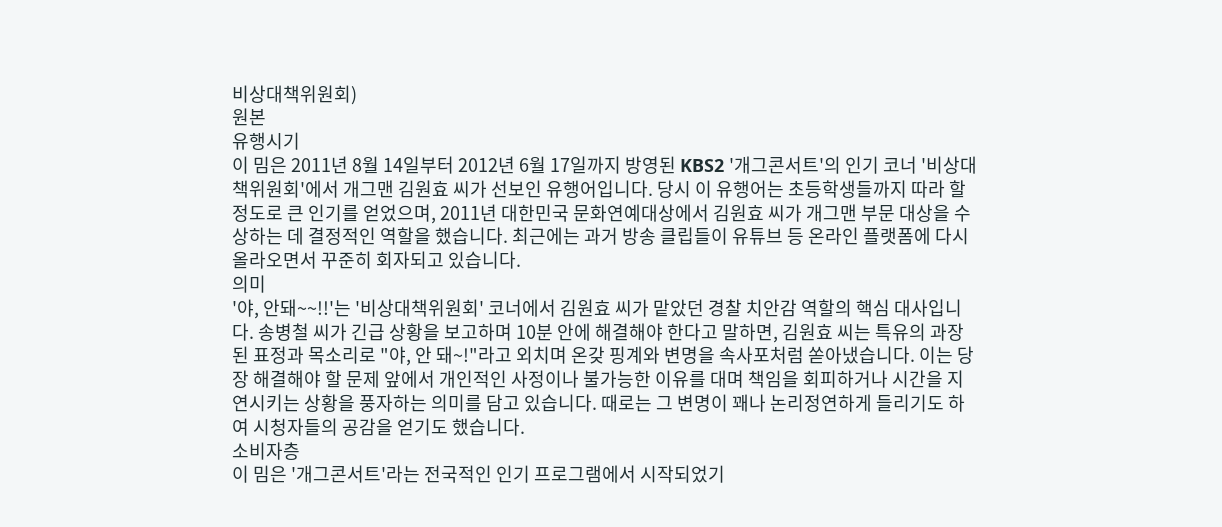비상대책위원회)
원본
유행시기
이 밈은 2011년 8월 14일부터 2012년 6월 17일까지 방영된 KBS2 '개그콘서트'의 인기 코너 '비상대책위원회'에서 개그맨 김원효 씨가 선보인 유행어입니다. 당시 이 유행어는 초등학생들까지 따라 할 정도로 큰 인기를 얻었으며, 2011년 대한민국 문화연예대상에서 김원효 씨가 개그맨 부문 대상을 수상하는 데 결정적인 역할을 했습니다. 최근에는 과거 방송 클립들이 유튜브 등 온라인 플랫폼에 다시 올라오면서 꾸준히 회자되고 있습니다.
의미
'야, 안돼~~!!'는 '비상대책위원회' 코너에서 김원효 씨가 맡았던 경찰 치안감 역할의 핵심 대사입니다. 송병철 씨가 긴급 상황을 보고하며 10분 안에 해결해야 한다고 말하면, 김원효 씨는 특유의 과장된 표정과 목소리로 "야, 안 돼~!"라고 외치며 온갖 핑계와 변명을 속사포처럼 쏟아냈습니다. 이는 당장 해결해야 할 문제 앞에서 개인적인 사정이나 불가능한 이유를 대며 책임을 회피하거나 시간을 지연시키는 상황을 풍자하는 의미를 담고 있습니다. 때로는 그 변명이 꽤나 논리정연하게 들리기도 하여 시청자들의 공감을 얻기도 했습니다.
소비자층
이 밈은 '개그콘서트'라는 전국적인 인기 프로그램에서 시작되었기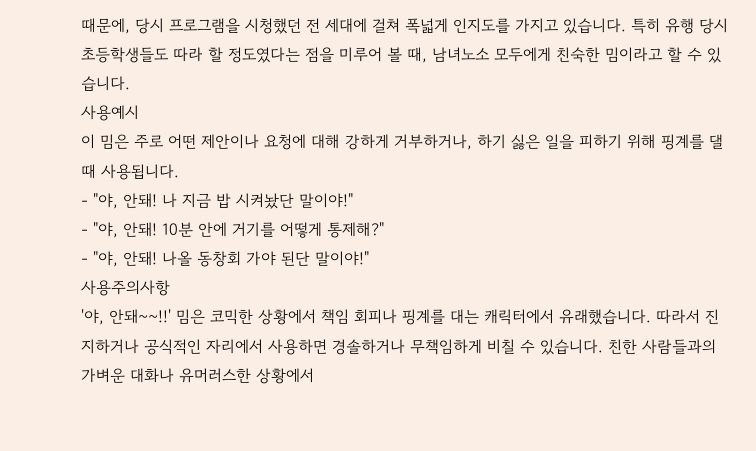때문에, 당시 프로그램을 시청했던 전 세대에 걸쳐 폭넓게 인지도를 가지고 있습니다. 특히 유행 당시 초등학생들도 따라 할 정도였다는 점을 미루어 볼 때, 남녀노소 모두에게 친숙한 밈이라고 할 수 있습니다.
사용예시
이 밈은 주로 어떤 제안이나 요청에 대해 강하게 거부하거나, 하기 싫은 일을 피하기 위해 핑계를 댈 때 사용됩니다.
- "야, 안돼! 나 지금 밥 시켜놨단 말이야!"
- "야, 안돼! 10분 안에 거기를 어떻게 통제해?"
- "야, 안돼! 나올 동창회 가야 된단 말이야!"
사용주의사항
'야, 안돼~~!!' 밈은 코믹한 상황에서 책임 회피나 핑계를 대는 캐릭터에서 유래했습니다. 따라서 진지하거나 공식적인 자리에서 사용하면 경솔하거나 무책임하게 비칠 수 있습니다. 친한 사람들과의 가벼운 대화나 유머러스한 상황에서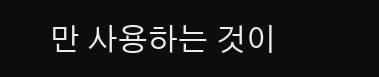만 사용하는 것이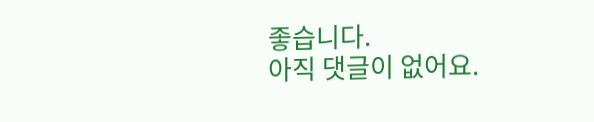좋습니다.
아직 댓글이 없어요.